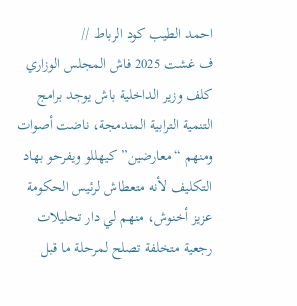احمد الطيب كود الرباط //
ف غشت 2025 فاش المجلس الوزاري كلف وزير الداخلية باش يوجد برامج التنمية الترابية المندمجة، ناضت أصوات ومنهم “معارضين” كيهللو ويفرحو بهاد التكليف لأنه متعطاش لرئيس الحكومة عزيز أخنوش، منهم لي دار تحليلات رجعية متخلفة تصلح لمرحلة ما قبل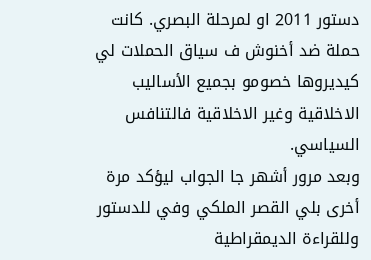دستور 2011 او لمرحلة البصري. كانت حملة ضد أخنوش ف سياق الحملات لي كيديروها خصومو بجميع الأساليب الاخلاقية وغير الاخلاقية فالتنافس السياسي.
وبعد مرور أشهر جا الجواب ليؤكد مرة أخرى بلي القصر الملكي وفي للدستور وللقراءة الديمقراطية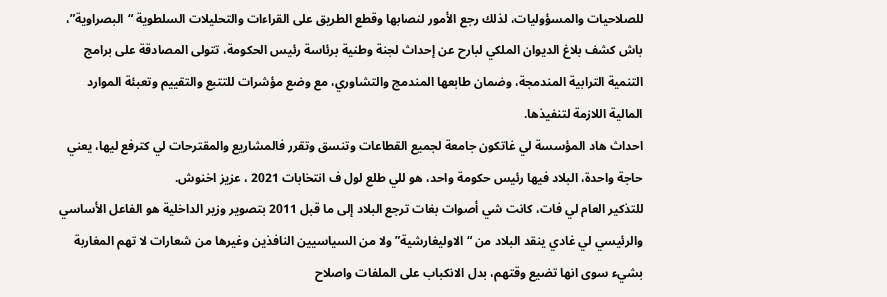للصلاحيات والمسؤوليات، لذلك رجع الأمور لنصابها وقطع الطريق على القراءات والتحليلات السلطوية “البصراوية”، باش كشف بلاغ الديوان الملكي لبارح عن إحداث لجنة وطنية برئاسة رئيس الحكومة، تتولى المصادقة على برامج التنمية الترابية المندمجة، وضمان طابعها المندمج والتشاوري، مع وضع مؤشرات للتتبع والتقييم وتعبئة الموارد المالية اللازمة لتنفيذها.
احداث هاد المؤسسة لي غاتكون جامعة لجميع القطاعات وتنسق وتقرر فالمشاريع والمقترحات لي كترفع ليها، يعني حاجة واحدة، البلاد فيها رئيس حكومة واحد، هو للي طلع لول ف انتخابات 2021 ، عزيز اخنوش.
للتذكير العام لي فات، كانت شي أصوات بغات ترجع البلاد إلى ما قبل 2011 بتصوير وزير الداخلية هو الفاعل الأساسي والرئيسي لي غادي ينقد البلاد من “الاوليغارشية” ولا من السياسيين النافذين وغيرها من شعارات لا تهم المغاربة بشيء سوى انها تضيع وقتهم، بدل الانكباب على الملفات واصلاح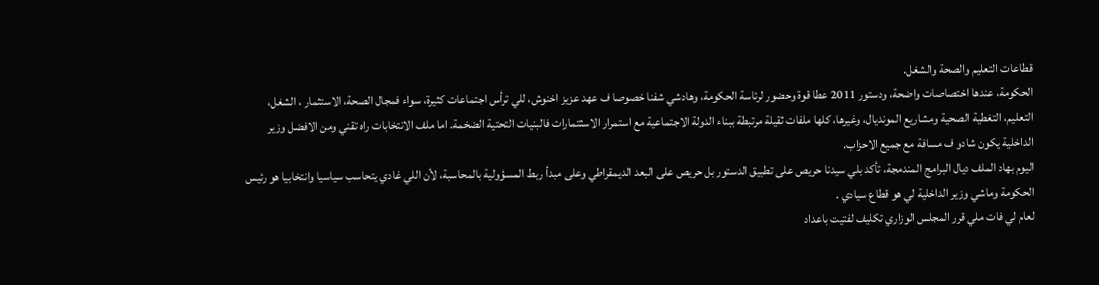قطاعات التعليم والصحة والشغل.
الحكومة، عندها اختصاصات واضحة، ودستور 2011 عطا قوة وحضور لرئاسة الحكومة، وهادشي شفنا خصوصا ف عهد عزيز اخنوش، للي ترأس اجتماعات كثيرة، سواء فمجال الصحة، الاستثمار ، الشغل، التعليم، التغطية الصحية ومشاريع المونديال، وغيرها، كلها ملفات ثقيلة مرتبطة ببناء الدولة الاجتماعية مع استمرار الاسثتمارات فالبنيات التحتية الضخمة. اما ملف الانتخابات راه تقني ومن الافضل وزير الداخلية يكون شادو ف مسافة مع جميع الاحزاب.
اليوم بهاد الملف ديال البرامج المندمجة، تأكد بلي سيدنا حريص على تطبيق الدستور بل حريص على البعد الديمقراطي وعلى مبدأ ربط المسؤولية بالمحاسبة، لأن اللي غادي يتحاسب سياسيا وانتخابيا هو رئيس الحكومة وماشي وزير الداخلية لي هو قطاع سيادي .
لعام لي فات ملي قرر المجلس الوزاري تكليف لفتيت باعداد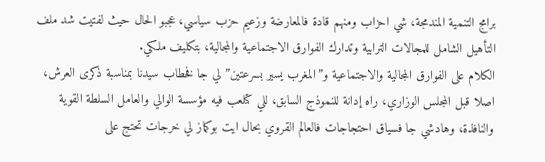برامج التنمية المندمجة، شي احزاب ومنهم قادة فالمعارضة وزعيم حزب سياسي، عجبو الحال حيث لفتيت شد ملف التأهيل الشامل للمجالات الترابية وتدارك الفوارق الاجتماعية والمجالية، بتكليف ملكي.
الكلام على الفوارق المجالية والاجتماعية و”المغرب يسير بسرعتين” لي جا فخطاب سيدنا بمناسبة ذكرى العرش، اصلا قبل المجلس الوزاري، راه إدانة للنموذج السابق، للي كتلعب فيه مؤسسة الوالي والعامل السلطة القوية والنافذة، وهادشي جا فسياق احتجاجات فالعالم القروي بحال ايت بوكماز لي خرجات تحتج على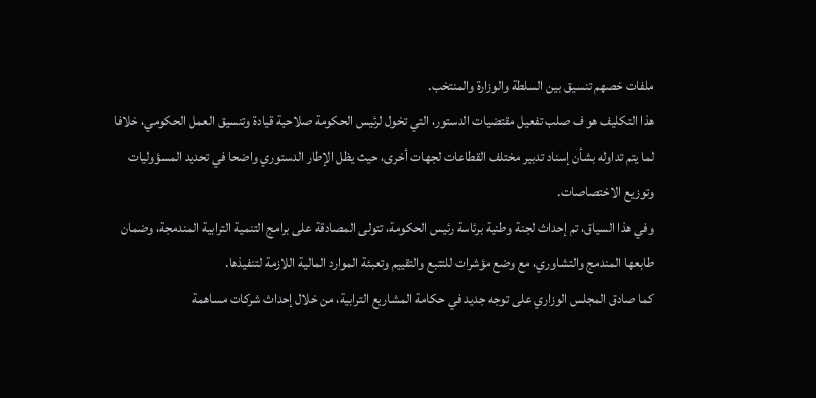ملفات خصهم تنسيق بين السلطة والوزارة والمنتخب.
هذا التكليف هو ف صلب تفعيل مقتضيات الدستور، التي تخول لرئيس الحكومة صلاحية قيادة وتنسيق العمل الحكومي، خلافا لما يتم تداوله بشأن إسناد تدبير مختلف القطاعات لجهات أخرى، حيث يظل الإطار الدستوري واضحا في تحديد المسؤوليات وتوزيع الاختصاصات.
وفي هذا السياق، تم إحداث لجنة وطنية برئاسة رئيس الحكومة، تتولى المصادقة على برامج التنمية الترابية المندمجة، وضمان طابعها المندمج والتشاوري، مع وضع مؤشرات للتتبع والتقييم وتعبئة الموارد المالية اللازمة لتنفيذها.
كما صادق المجلس الوزاري على توجه جديد في حكامة المشاريع الترابية، من خلال إحداث شركات مساهمة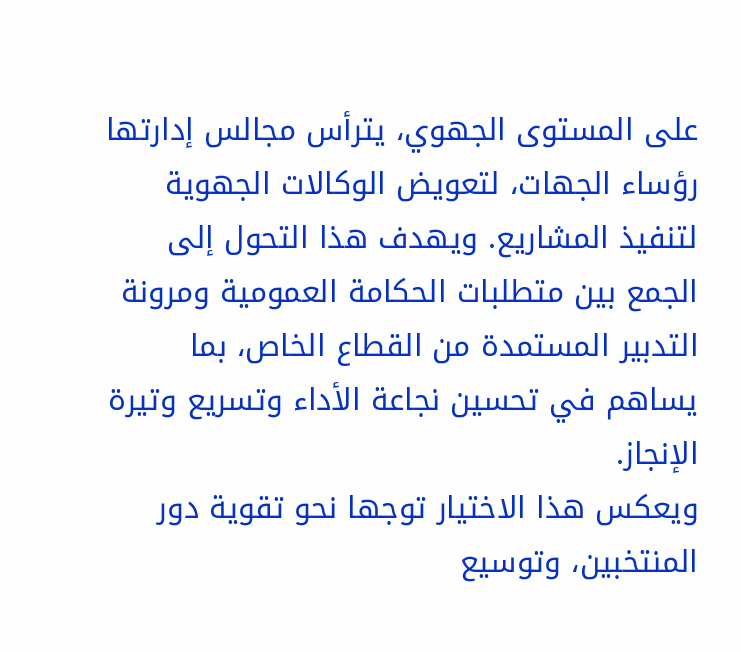على المستوى الجهوي، يترأس مجالس إدارتها رؤساء الجهات، لتعويض الوكالات الجهوية لتنفيذ المشاريع. ويهدف هذا التحول إلى الجمع بين متطلبات الحكامة العمومية ومرونة التدبير المستمدة من القطاع الخاص، بما يساهم في تحسين نجاعة الأداء وتسريع وتيرة الإنجاز.
ويعكس هذا الاختيار توجها نحو تقوية دور المنتخبين، وتوسيع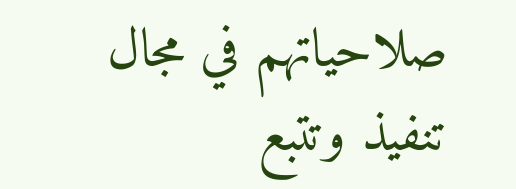صلاحياتهم في مجال تنفيذ وتتبع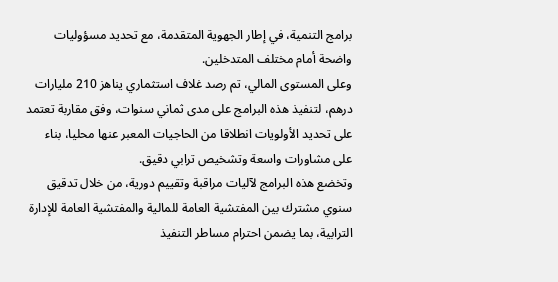برامج التنمية، في إطار الجهوية المتقدمة، مع تحديد مسؤوليات واضحة أمام مختلف المتدخلين.
وعلى المستوى المالي، تم رصد غلاف استثماري يناهز 210 مليارات درهم، لتنفيذ هذه البرامج على مدى ثماني سنوات، وفق مقاربة تعتمد على تحديد الأولويات انطلاقا من الحاجيات المعبر عنها محليا، بناء على مشاورات واسعة وتشخيص ترابي دقيق.
وتخضع هذه البرامج لآليات مراقبة وتقييم دورية، من خلال تدقيق سنوي مشترك بين المفتشية العامة للمالية والمفتشية العامة للإدارة الترابية، بما يضمن احترام مساطر التنفيذ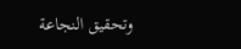وتحقيق النجاعة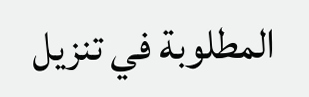المطلوبة في تنزيل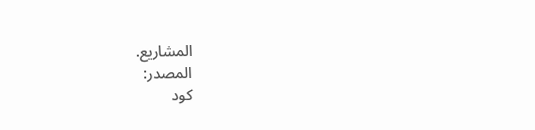المشاريع.
المصدر:
كود